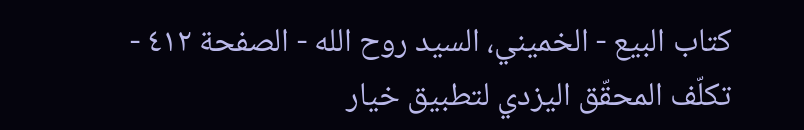كتاب البيع - الخميني، السيد روح الله - الصفحة ٤١٢ - تكلّف المحقّق اليزدي لتطبيق خيار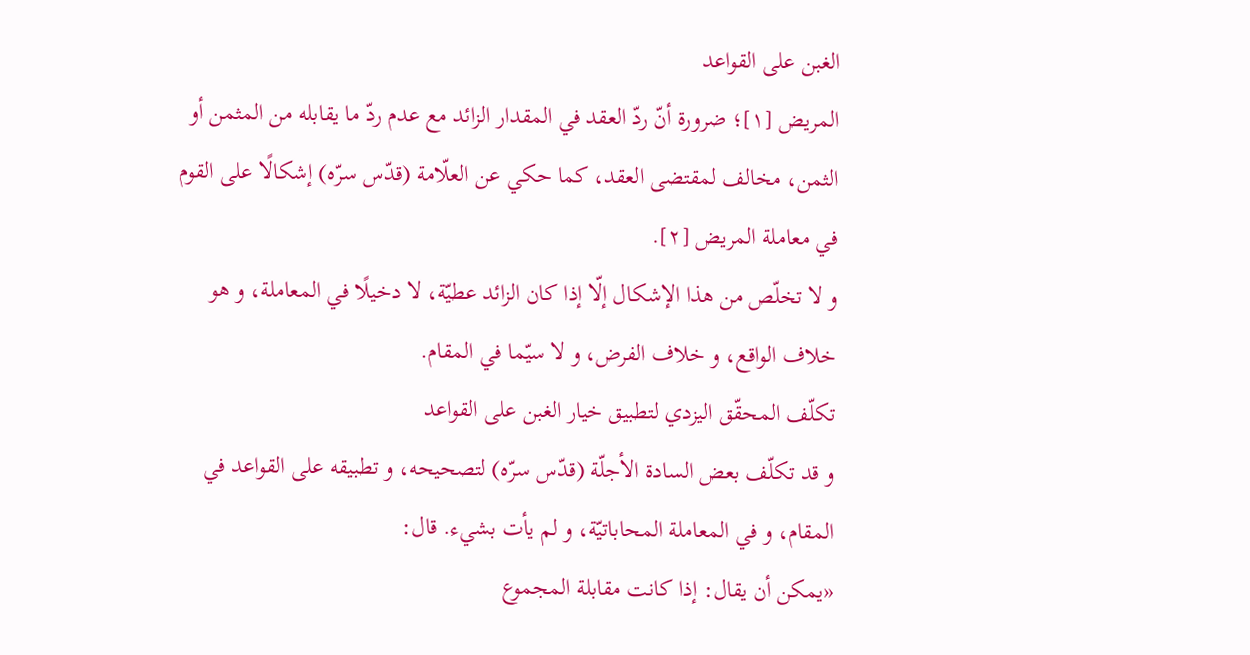الغبن على القواعد
المريض [١]؛ ضرورة أنّ ردّ العقد في المقدار الزائد مع عدم ردّ ما يقابله من المثمن أو الثمن، مخالف لمقتضى العقد، كما حكي عن العلّامة (قدّس سرّه) إشكالًا على القوم في معاملة المريض [٢].
و لا تخلّص من هذا الإشكال إلّا إذا كان الزائد عطيّة، لا دخيلًا في المعاملة، و هو خلاف الواقع، و خلاف الفرض، و لا سيّما في المقام.
تكلّف المحقّق اليزدي لتطبيق خيار الغبن على القواعد
و قد تكلّف بعض السادة الأجلّة (قدّس سرّه) لتصحيحه، و تطبيقه على القواعد في المقام، و في المعاملة المحاباتيّة، و لم يأت بشيء. قال:
«يمكن أن يقال: إذا كانت مقابلة المجموع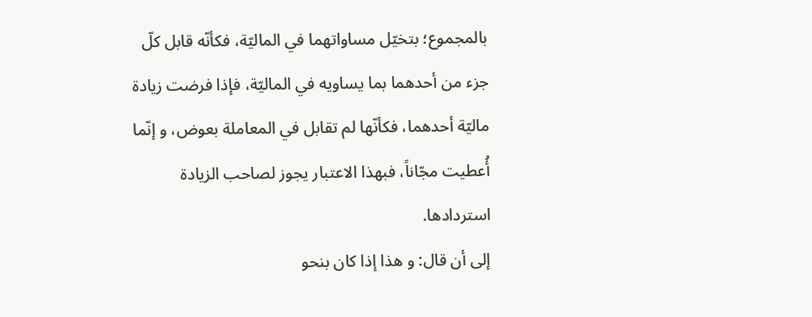بالمجموع؛ بتخيّل مساواتهما في الماليّة، فكأنّه قابل كلّ جزء من أحدهما بما يساويه في الماليّة، فإذا فرضت زيادة ماليّة أحدهما، فكأنّها لم تقابل في المعاملة بعوض، و إنّما أُعطيت مجّاناً، فبهذا الاعتبار يجوز لصاحب الزيادة استردادها.
إلى أن قال: و هذا إذا كان بنحو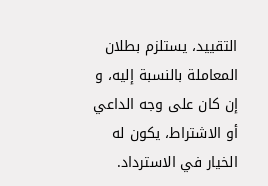التقييد، يستلزم بطلان المعاملة بالنسبة إليه، و إن كان على وجه الداعي أو الاشتراط، يكون له الخيار في الاسترداد.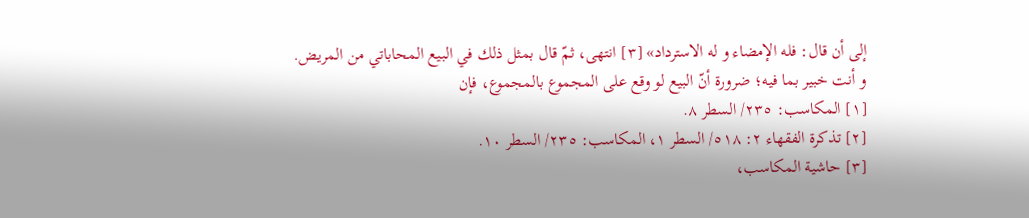إلى أن قال: فله الإمضاء و له الاسترداد» [٣] انتهى، ثمّ قال بمثل ذلك في البيع المحاباتي من المريض.
و أنت خبير بما فيه؛ ضرورة أنّ البيع لو وقع على المجموع بالمجموع، فإن
[١] المكاسب: ٢٣٥/ السطر ٨.
[٢] تذكرة الفقهاء ٢: ٥١٨/ السطر ١، المكاسب: ٢٣٥/ السطر ١٠.
[٣] حاشية المكاسب،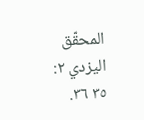المحقّق اليزدي ٢: ٣٥ ٣٦.